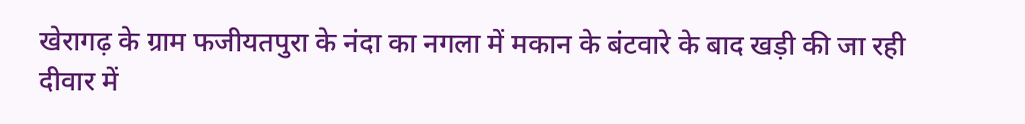खेरागढ़ के ग्राम फजीयतपुरा के नंदा का नगला में मकान के बंटवारे के बाद खड़ी की जा रही दीवार में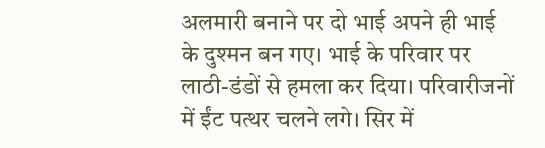अलमारी बनाने पर दो भाई अपने ही भाई के दुश्मन बन गए। भाई के परिवार पर लाठी-डंडों से हमला कर दिया। परिवारीजनों में ईंट पत्थर चलने लगे। सिर में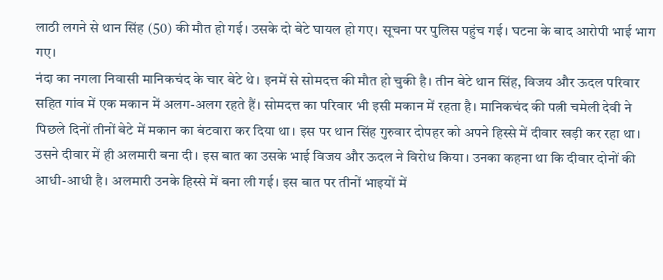लाठी लगने से थान सिंह (50) की मौत हो गई। उसके दो बेटे घायल हो गए। सूचना पर पुलिस पहुंच गई। घटना के बाद आरोपी भाई भाग गए।
नंदा का नगला निवासी मानिकचंद के चार बेटे थे। इनमें से सोमदत्त की मौत हो चुकी है। तीन बेटे थान सिंह, विजय और ऊदल परिवार सहित गांव में एक मकान में अलग-अलग रहते हैं। सोमदत्त का परिवार भी इसी मकान में रहता है। मानिकचंद की पत्नी चमेली देवी ने पिछले दिनों तीनों बेटे में मकान का बंटवारा कर दिया था। इस पर थान सिंह गुरुवार दोपहर को अपने हिस्से में दीवार खड़ी कर रहा था। उसने दीवार में ही अलमारी बना दी। इस बात का उसके भाई विजय और ऊदल ने विरोध किया। उनका कहना था कि दीवार दोनों की आधी-आधी है। अलमारी उनके हिस्से में बना ली गई। इस बात पर तीनों भाइयों में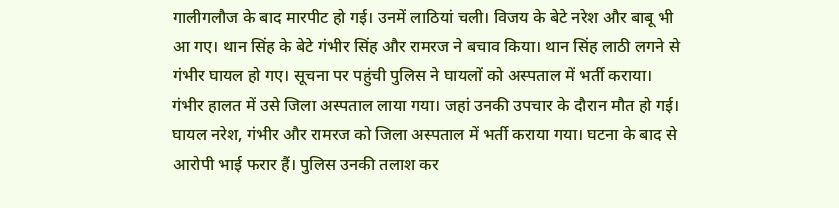गालीगलौज के बाद मारपीट हो गई। उनमें लाठियां चली। विजय के बेटे नरेश और बाबू भी आ गए। थान सिंह के बेटे गंभीर सिंह और रामरज ने बचाव किया। थान सिंह लाठी लगने से गंभीर घायल हो गए। सूचना पर पहुंची पुलिस ने घायलों को अस्पताल में भर्ती कराया। गंभीर हालत में उसे जिला अस्पताल लाया गया। जहां उनकी उपचार के दौरान मौत हो गई। घायल नरेश, गंभीर और रामरज को जिला अस्पताल में भर्ती कराया गया। घटना के बाद से आरोपी भाई फरार हैं। पुलिस उनकी तलाश कर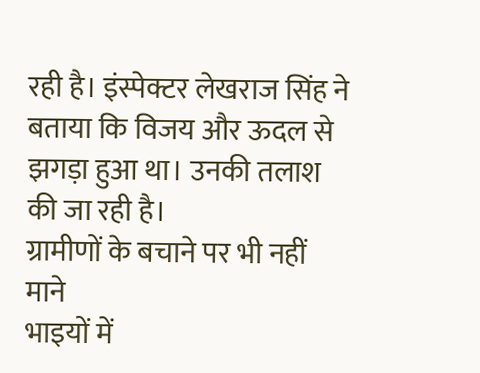रही है। इंस्पेक्टर लेखराज सिंह ने बताया कि विजय और ऊदल से झगड़ा हुआ था। उनकी तलाश की जा रही है।
ग्रामीणों के बचाने पर भी नहीं माने
भाइयों में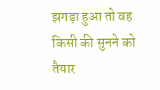झगड़ा हुआ तो वह किसी की सुनने को तैयार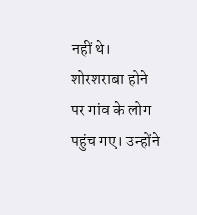नहीं थे। शोरशराबा होने पर गांव के लोग पहुंच गए। उन्होंने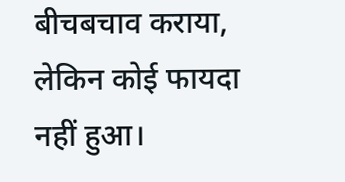बीचबचाव कराया, लेकिन कोई फायदा नहीं हुआ।